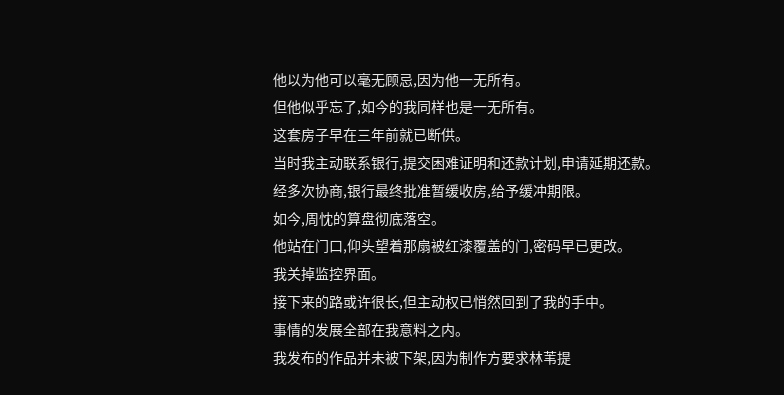他以为他可以毫无顾忌,因为他一无所有。
但他似乎忘了,如今的我同样也是一无所有。
这套房子早在三年前就已断供。
当时我主动联系银行,提交困难证明和还款计划,申请延期还款。
经多次协商,银行最终批准暂缓收房,给予缓冲期限。
如今,周忱的算盘彻底落空。
他站在门口,仰头望着那扇被红漆覆盖的门,密码早已更改。
我关掉监控界面。
接下来的路或许很长,但主动权已悄然回到了我的手中。
事情的发展全部在我意料之内。
我发布的作品并未被下架,因为制作方要求林苇提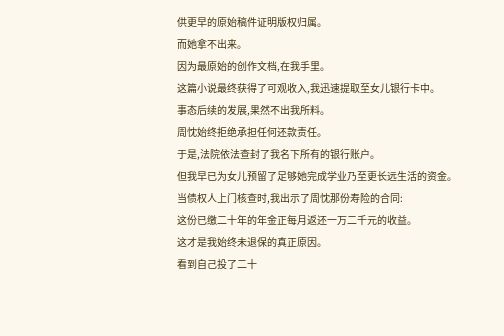供更早的原始稿件证明版权归属。
而她拿不出来。
因为最原始的创作文档,在我手里。
这篇小说最终获得了可观收入,我迅速提取至女儿银行卡中。
事态后续的发展,果然不出我所料。
周忱始终拒绝承担任何还款责任。
于是,法院依法查封了我名下所有的银行账户。
但我早已为女儿预留了足够她完成学业乃至更长远生活的资金。
当债权人上门核查时,我出示了周忱那份寿险的合同:
这份已缴二十年的年金正每月返还一万二千元的收益。
这才是我始终未退保的真正原因。
看到自己投了二十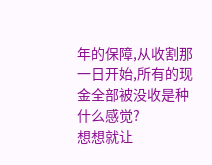年的保障,从收割那一日开始,所有的现金全部被没收是种什么感觉?
想想就让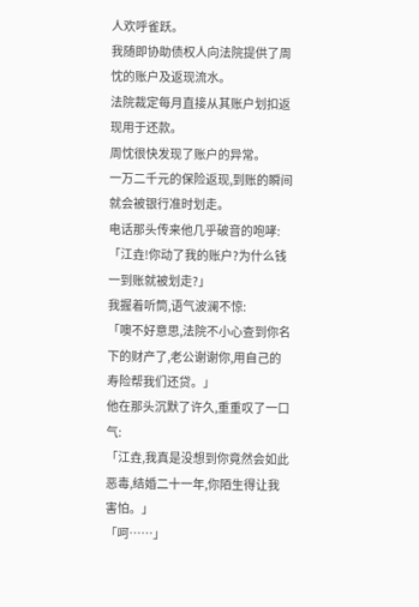人欢呼雀跃。
我随即协助债权人向法院提供了周忱的账户及返现流水。
法院裁定每月直接从其账户划扣返现用于还款。
周忱很快发现了账户的异常。
一万二千元的保险返现,到账的瞬间就会被银行准时划走。
电话那头传来他几乎破音的咆哮:
「江垚!你动了我的账户?为什么钱一到账就被划走?」
我握着听筒,语气波澜不惊:
「噢不好意思,法院不小心查到你名下的财产了,老公谢谢你,用自己的寿险帮我们还贷。」
他在那头沉默了许久,重重叹了一口气:
「江垚,我真是没想到你竟然会如此恶毒,结婚二十一年,你陌生得让我害怕。」
「呵……」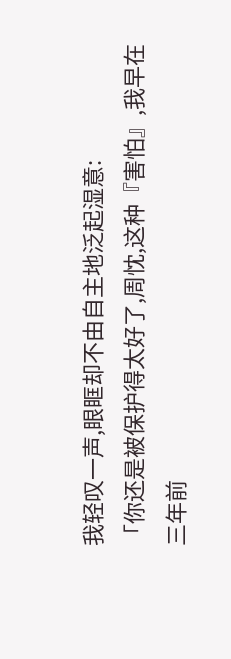我轻叹一声,眼眶却不由自主地泛起湿意:
「你还是被保护得太好了,周忱,这种『害怕』,我早在三年前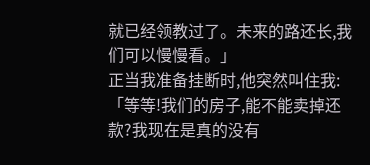就已经领教过了。未来的路还长,我们可以慢慢看。」
正当我准备挂断时,他突然叫住我:
「等等!我们的房子,能不能卖掉还款?我现在是真的没有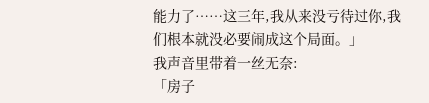能力了……这三年,我从来没亏待过你,我们根本就没必要闹成这个局面。」
我声音里带着一丝无奈:
「房子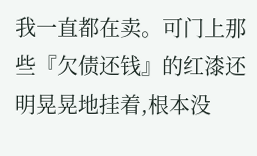我一直都在卖。可门上那些『欠债还钱』的红漆还明晃晃地挂着,根本没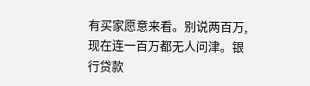有买家愿意来看。别说两百万,现在连一百万都无人问津。银行贷款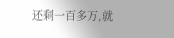还剩一百多万,就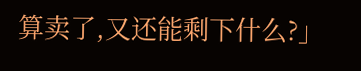算卖了,又还能剩下什么?」